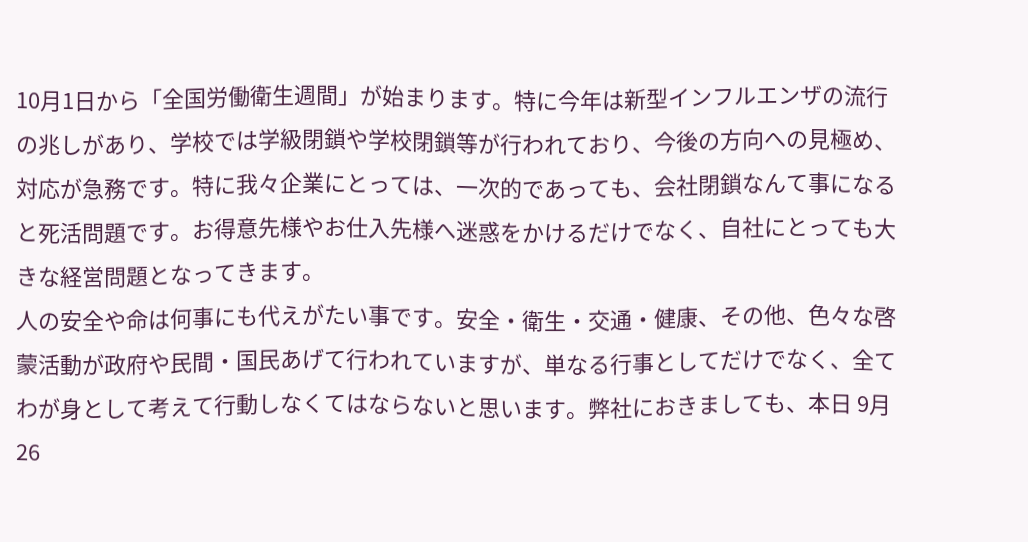10月1日から「全国労働衛生週間」が始まります。特に今年は新型インフルエンザの流行の兆しがあり、学校では学級閉鎖や学校閉鎖等が行われており、今後の方向への見極め、対応が急務です。特に我々企業にとっては、一次的であっても、会社閉鎖なんて事になると死活問題です。お得意先様やお仕入先様へ迷惑をかけるだけでなく、自社にとっても大きな経営問題となってきます。
人の安全や命は何事にも代えがたい事です。安全・衛生・交通・健康、その他、色々な啓蒙活動が政府や民間・国民あげて行われていますが、単なる行事としてだけでなく、全てわが身として考えて行動しなくてはならないと思います。弊社におきましても、本日 9月26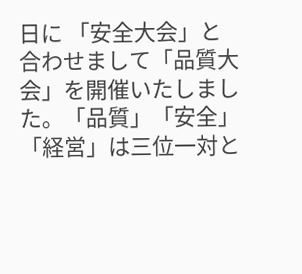日に 「安全大会」と合わせまして「品質大会」を開催いたしました。「品質」「安全」「経営」は三位一対と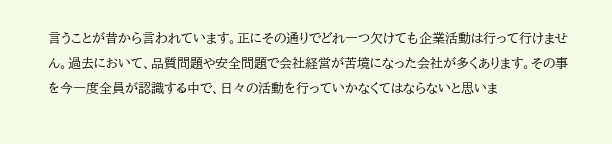言うことが昔から言われています。正にその通りでどれ一つ欠けても企業活動は行って行けません。過去において、品質問題や安全問題で会社経営が苦境になった会社が多くあります。その事を今一度全員が認識する中で、日々の活動を行っていかなくてはならないと思いま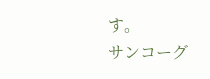す。
サンコーグ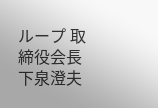ループ 取締役会長 下泉澄夫